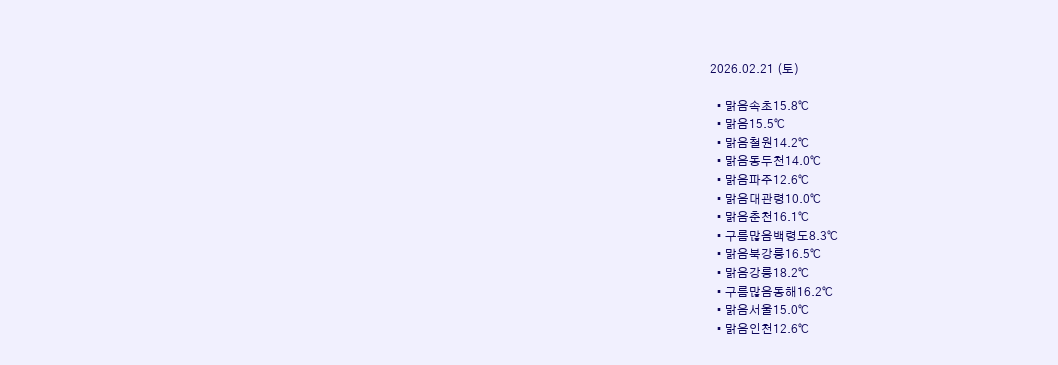2026.02.21 (토)

  • 맑음속초15.8℃
  • 맑음15.5℃
  • 맑음철원14.2℃
  • 맑음동두천14.0℃
  • 맑음파주12.6℃
  • 맑음대관령10.0℃
  • 맑음춘천16.1℃
  • 구름많음백령도8.3℃
  • 맑음북강릉16.5℃
  • 맑음강릉18.2℃
  • 구름많음동해16.2℃
  • 맑음서울15.0℃
  • 맑음인천12.6℃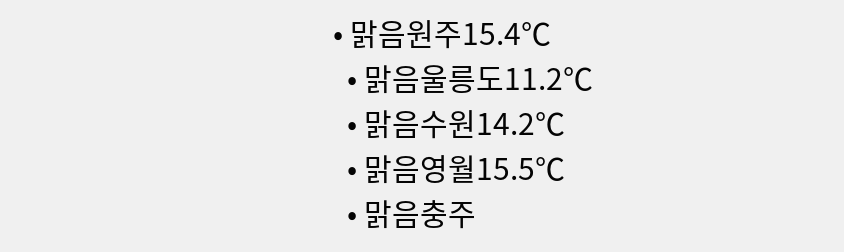• 맑음원주15.4℃
  • 맑음울릉도11.2℃
  • 맑음수원14.2℃
  • 맑음영월15.5℃
  • 맑음충주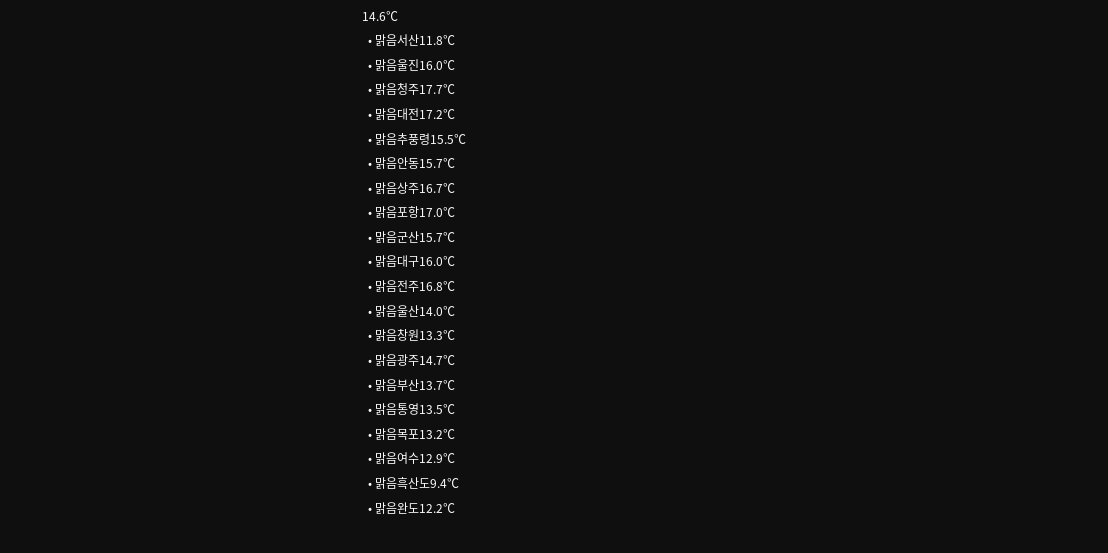14.6℃
  • 맑음서산11.8℃
  • 맑음울진16.0℃
  • 맑음청주17.7℃
  • 맑음대전17.2℃
  • 맑음추풍령15.5℃
  • 맑음안동15.7℃
  • 맑음상주16.7℃
  • 맑음포항17.0℃
  • 맑음군산15.7℃
  • 맑음대구16.0℃
  • 맑음전주16.8℃
  • 맑음울산14.0℃
  • 맑음창원13.3℃
  • 맑음광주14.7℃
  • 맑음부산13.7℃
  • 맑음통영13.5℃
  • 맑음목포13.2℃
  • 맑음여수12.9℃
  • 맑음흑산도9.4℃
  • 맑음완도12.2℃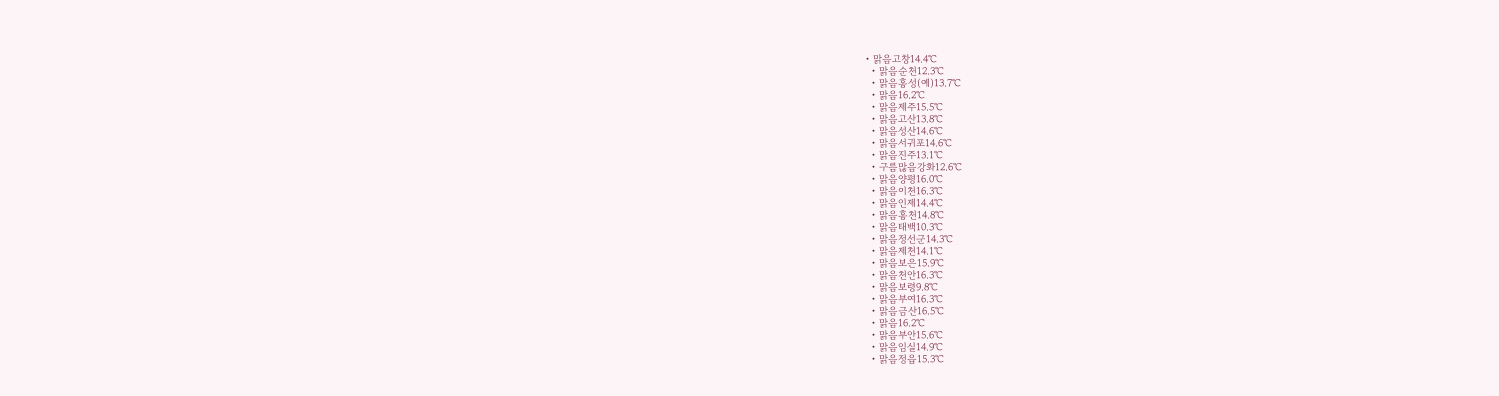• 맑음고창14.4℃
  • 맑음순천12.3℃
  • 맑음홍성(예)13.7℃
  • 맑음16.2℃
  • 맑음제주15.5℃
  • 맑음고산13.8℃
  • 맑음성산14.6℃
  • 맑음서귀포14.6℃
  • 맑음진주13.1℃
  • 구름많음강화12.6℃
  • 맑음양평16.0℃
  • 맑음이천16.3℃
  • 맑음인제14.4℃
  • 맑음홍천14.8℃
  • 맑음태백10.3℃
  • 맑음정선군14.3℃
  • 맑음제천14.1℃
  • 맑음보은15.9℃
  • 맑음천안16.3℃
  • 맑음보령9.8℃
  • 맑음부여16.3℃
  • 맑음금산16.5℃
  • 맑음16.2℃
  • 맑음부안15.6℃
  • 맑음임실14.9℃
  • 맑음정읍15.3℃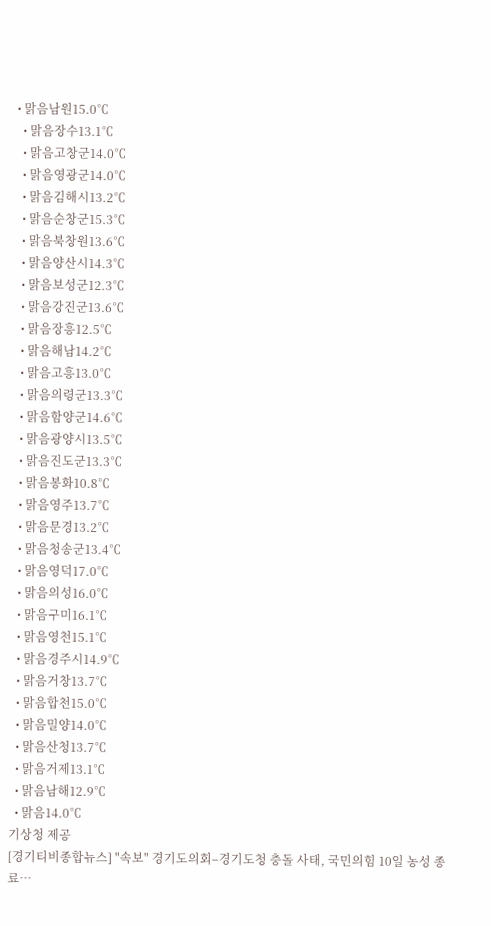• 맑음남원15.0℃
  • 맑음장수13.1℃
  • 맑음고창군14.0℃
  • 맑음영광군14.0℃
  • 맑음김해시13.2℃
  • 맑음순창군15.3℃
  • 맑음북창원13.6℃
  • 맑음양산시14.3℃
  • 맑음보성군12.3℃
  • 맑음강진군13.6℃
  • 맑음장흥12.5℃
  • 맑음해남14.2℃
  • 맑음고흥13.0℃
  • 맑음의령군13.3℃
  • 맑음함양군14.6℃
  • 맑음광양시13.5℃
  • 맑음진도군13.3℃
  • 맑음봉화10.8℃
  • 맑음영주13.7℃
  • 맑음문경13.2℃
  • 맑음청송군13.4℃
  • 맑음영덕17.0℃
  • 맑음의성16.0℃
  • 맑음구미16.1℃
  • 맑음영천15.1℃
  • 맑음경주시14.9℃
  • 맑음거창13.7℃
  • 맑음합천15.0℃
  • 맑음밀양14.0℃
  • 맑음산청13.7℃
  • 맑음거제13.1℃
  • 맑음남해12.9℃
  • 맑음14.0℃
기상청 제공
[경기티비종합뉴스] "속보" 경기도의회–경기도청 충돌 사태, 국민의힘 10일 농성 종료…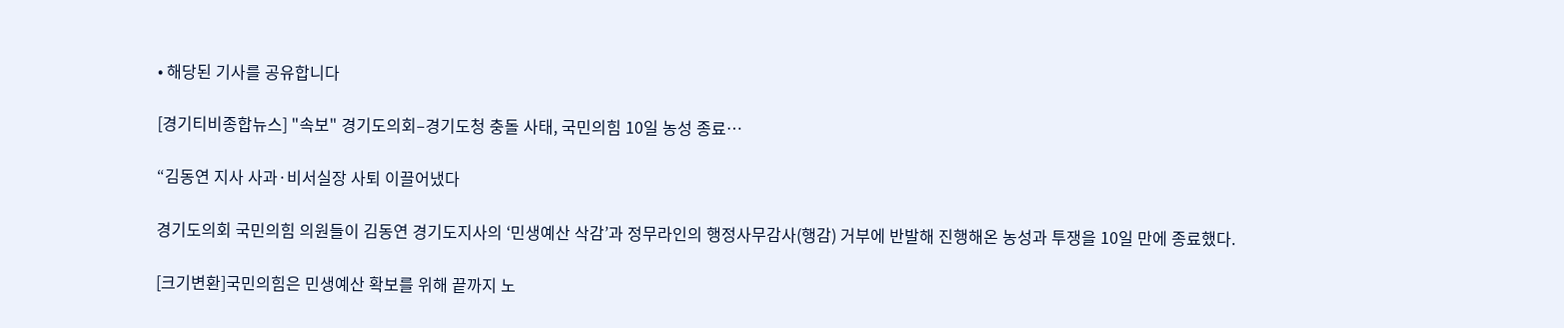• 해당된 기사를 공유합니다

[경기티비종합뉴스] "속보" 경기도의회–경기도청 충돌 사태, 국민의힘 10일 농성 종료…

“김동연 지사 사과·비서실장 사퇴 이끌어냈다

경기도의회 국민의힘 의원들이 김동연 경기도지사의 ‘민생예산 삭감’과 정무라인의 행정사무감사(행감) 거부에 반발해 진행해온 농성과 투쟁을 10일 만에 종료했다.

[크기변환]국민의힘은 민생예산 확보를 위해 끝까지 노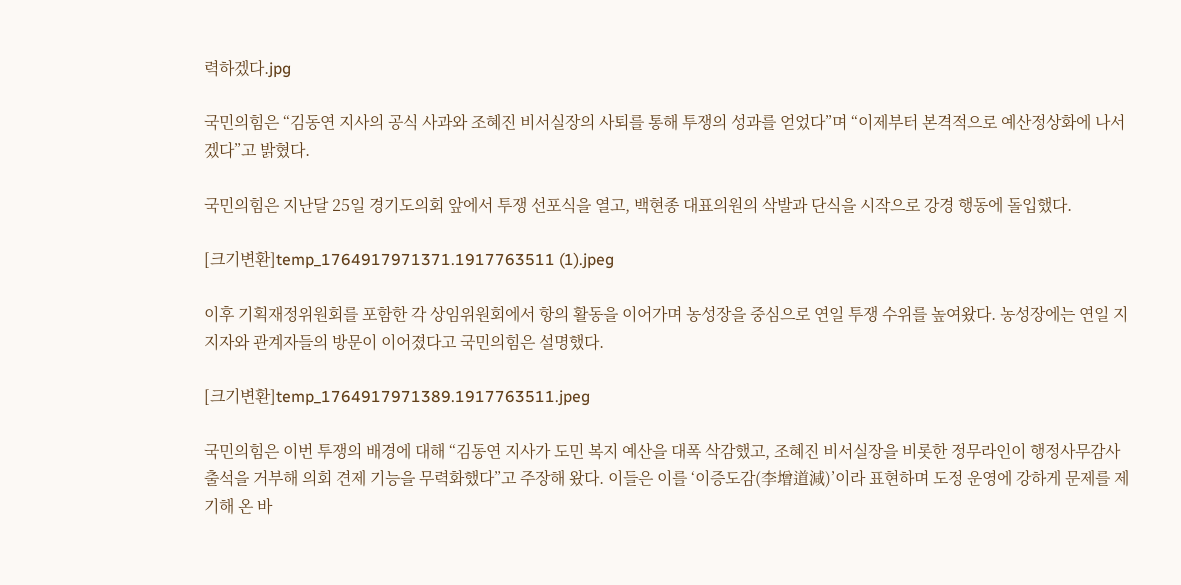력하겠다.jpg

국민의힘은 “김동연 지사의 공식 사과와 조혜진 비서실장의 사퇴를 통해 투쟁의 성과를 얻었다”며 “이제부터 본격적으로 예산정상화에 나서겠다”고 밝혔다.

국민의힘은 지난달 25일 경기도의회 앞에서 투쟁 선포식을 열고, 백현종 대표의원의 삭발과 단식을 시작으로 강경 행동에 돌입했다.

[크기변환]temp_1764917971371.1917763511 (1).jpeg

이후 기획재정위원회를 포함한 각 상임위원회에서 항의 활동을 이어가며 농성장을 중심으로 연일 투쟁 수위를 높여왔다. 농성장에는 연일 지지자와 관계자들의 방문이 이어졌다고 국민의힘은 설명했다.

[크기변환]temp_1764917971389.1917763511.jpeg

국민의힘은 이번 투쟁의 배경에 대해 “김동연 지사가 도민 복지 예산을 대폭 삭감했고, 조혜진 비서실장을 비롯한 정무라인이 행정사무감사 출석을 거부해 의회 견제 기능을 무력화했다”고 주장해 왔다. 이들은 이를 ‘이증도감(李增道減)’이라 표현하며 도정 운영에 강하게 문제를 제기해 온 바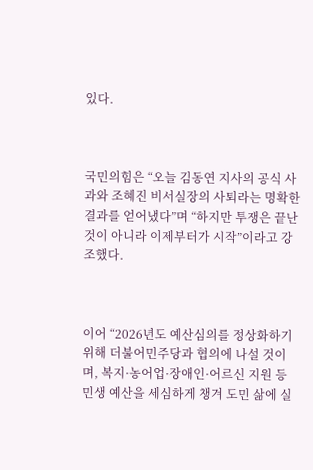있다.



국민의힘은 “오늘 김동연 지사의 공식 사과와 조혜진 비서실장의 사퇴라는 명확한 결과를 얻어냈다”며 “하지만 투쟁은 끝난 것이 아니라 이제부터가 시작”이라고 강조했다.



이어 “2026년도 예산심의를 정상화하기 위해 더불어민주당과 협의에 나설 것이며, 복지·농어업·장애인·어르신 지원 등 민생 예산을 세심하게 챙겨 도민 삶에 실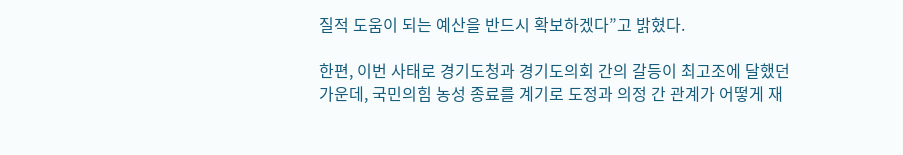질적 도움이 되는 예산을 반드시 확보하겠다”고 밝혔다.

한편, 이번 사태로 경기도청과 경기도의회 간의 갈등이 최고조에 달했던 가운데, 국민의힘 농성 종료를 계기로 도정과 의정 간 관계가 어떻게 재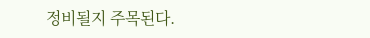정비될지 주목된다.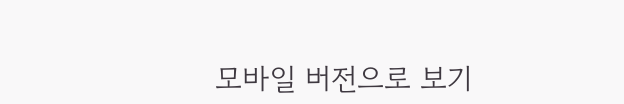모바일 버전으로 보기